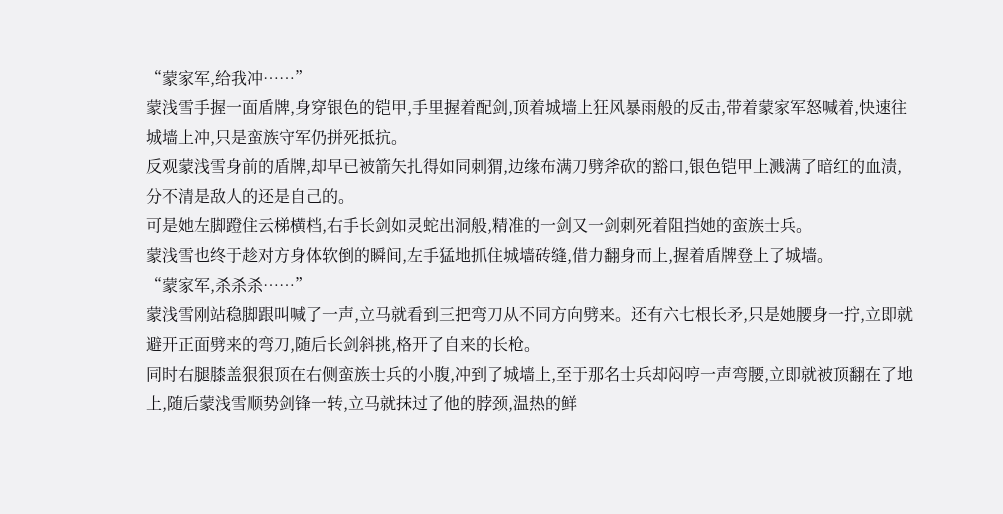“蒙家军,给我冲……”
蒙浅雪手握一面盾牌,身穿银色的铠甲,手里握着配剑,顶着城墙上狂风暴雨般的反击,带着蒙家军怒喊着,快速往城墙上冲,只是蛮族守军仍拼死抵抗。
反观蒙浅雪身前的盾牌,却早已被箭矢扎得如同刺猬,边缘布满刀劈斧砍的豁口,银色铠甲上溅满了暗红的血渍,分不清是敌人的还是自己的。
可是她左脚蹬住云梯横档,右手长剑如灵蛇出洞般,精准的一剑又一剑刺死着阻挡她的蛮族士兵。
蒙浅雪也终于趁对方身体软倒的瞬间,左手猛地抓住城墙砖缝,借力翻身而上,握着盾牌登上了城墙。
“蒙家军,杀杀杀……”
蒙浅雪刚站稳脚跟叫喊了一声,立马就看到三把弯刀从不同方向劈来。还有六七根长矛,只是她腰身一拧,立即就避开正面劈来的弯刀,随后长剑斜挑,格开了自来的长枪。
同时右腿膝盖狠狠顶在右侧蛮族士兵的小腹,冲到了城墙上,至于那名士兵却闷哼一声弯腰,立即就被顶翻在了地上,随后蒙浅雪顺势剑锋一转,立马就抹过了他的脖颈,温热的鲜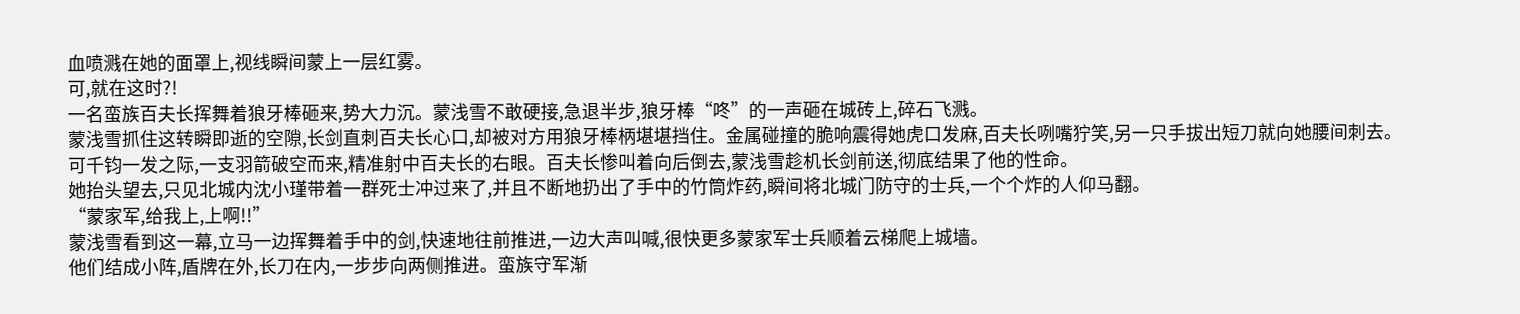血喷溅在她的面罩上,视线瞬间蒙上一层红雾。
可,就在这时?!
一名蛮族百夫长挥舞着狼牙棒砸来,势大力沉。蒙浅雪不敢硬接,急退半步,狼牙棒“咚”的一声砸在城砖上,碎石飞溅。
蒙浅雪抓住这转瞬即逝的空隙,长剑直刺百夫长心口,却被对方用狼牙棒柄堪堪挡住。金属碰撞的脆响震得她虎口发麻,百夫长咧嘴狞笑,另一只手拔出短刀就向她腰间刺去。
可千钧一发之际,一支羽箭破空而来,精准射中百夫长的右眼。百夫长惨叫着向后倒去,蒙浅雪趁机长剑前送,彻底结果了他的性命。
她抬头望去,只见北城内沈小瑾带着一群死士冲过来了,并且不断地扔出了手中的竹筒炸药,瞬间将北城门防守的士兵,一个个炸的人仰马翻。
“蒙家军,给我上,上啊!!”
蒙浅雪看到这一幕,立马一边挥舞着手中的剑,快速地往前推进,一边大声叫喊,很快更多蒙家军士兵顺着云梯爬上城墙。
他们结成小阵,盾牌在外,长刀在内,一步步向两侧推进。蛮族守军渐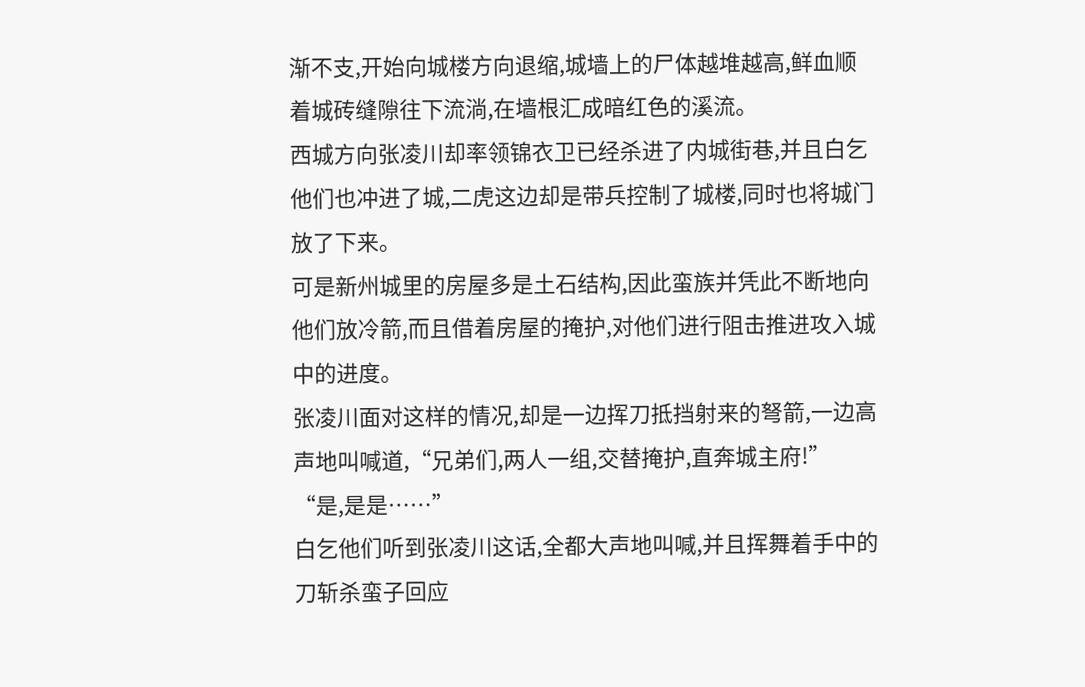渐不支,开始向城楼方向退缩,城墙上的尸体越堆越高,鲜血顺着城砖缝隙往下流淌,在墙根汇成暗红色的溪流。
西城方向张凌川却率领锦衣卫已经杀进了内城街巷,并且白乞他们也冲进了城,二虎这边却是带兵控制了城楼,同时也将城门放了下来。
可是新州城里的房屋多是土石结构,因此蛮族并凭此不断地向他们放冷箭,而且借着房屋的掩护,对他们进行阻击推进攻入城中的进度。
张凌川面对这样的情况,却是一边挥刀抵挡射来的弩箭,一边高声地叫喊道,“兄弟们,两人一组,交替掩护,直奔城主府!”
“是,是是……”
白乞他们听到张凌川这话,全都大声地叫喊,并且挥舞着手中的刀斩杀蛮子回应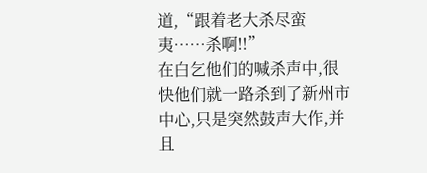道,“跟着老大杀尽蛮夷……杀啊!!”
在白乞他们的喊杀声中,很快他们就一路杀到了新州市中心,只是突然鼓声大作,并且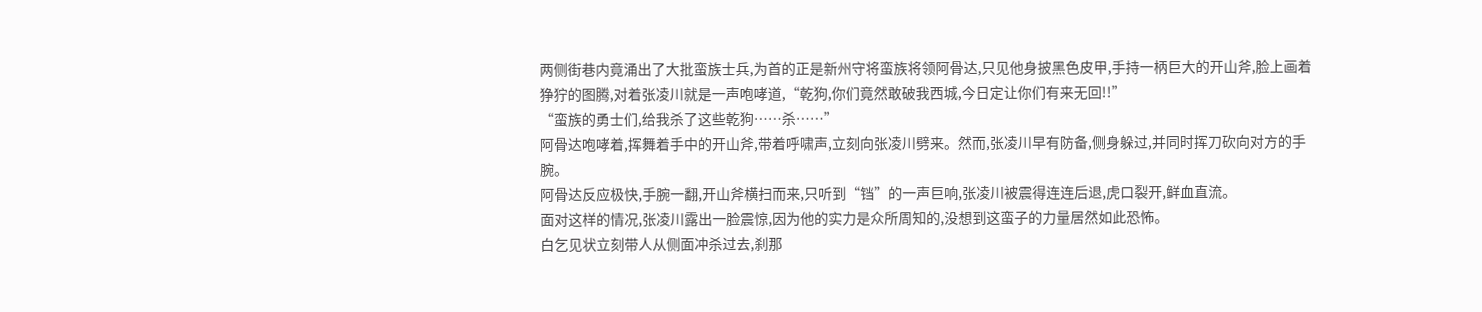两侧街巷内竟涌出了大批蛮族士兵,为首的正是新州守将蛮族将领阿骨达,只见他身披黑色皮甲,手持一柄巨大的开山斧,脸上画着狰狞的图腾,对着张凌川就是一声咆哮道,“乾狗,你们竟然敢破我西城,今日定让你们有来无回!!”
“蛮族的勇士们,给我杀了这些乾狗……杀……”
阿骨达咆哮着,挥舞着手中的开山斧,带着呼啸声,立刻向张凌川劈来。然而,张凌川早有防备,侧身躲过,并同时挥刀砍向对方的手腕。
阿骨达反应极快,手腕一翻,开山斧横扫而来,只听到“铛”的一声巨响,张凌川被震得连连后退,虎口裂开,鲜血直流。
面对这样的情况,张凌川露出一脸震惊,因为他的实力是众所周知的,没想到这蛮子的力量居然如此恐怖。
白乞见状立刻带人从侧面冲杀过去,刹那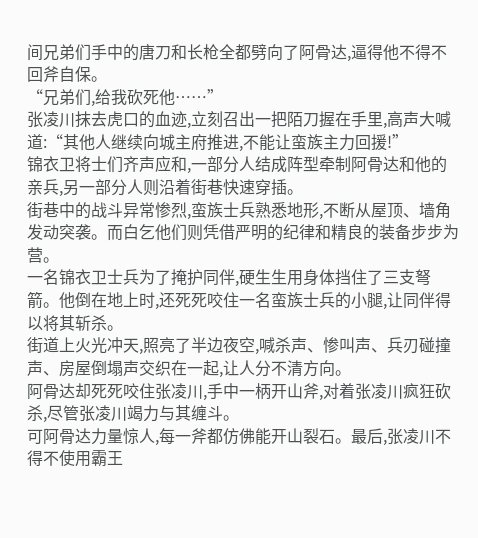间兄弟们手中的唐刀和长枪全都劈向了阿骨达,逼得他不得不回斧自保。
“兄弟们,给我砍死他……”
张凌川抹去虎口的血迹,立刻召出一把陌刀握在手里,高声大喊道:“其他人继续向城主府推进,不能让蛮族主力回援!”
锦衣卫将士们齐声应和,一部分人结成阵型牵制阿骨达和他的亲兵,另一部分人则沿着街巷快速穿插。
街巷中的战斗异常惨烈,蛮族士兵熟悉地形,不断从屋顶、墙角发动突袭。而白乞他们则凭借严明的纪律和精良的装备步步为营。
一名锦衣卫士兵为了掩护同伴,硬生生用身体挡住了三支弩箭。他倒在地上时,还死死咬住一名蛮族士兵的小腿,让同伴得以将其斩杀。
街道上火光冲天,照亮了半边夜空,喊杀声、惨叫声、兵刃碰撞声、房屋倒塌声交织在一起,让人分不清方向。
阿骨达却死死咬住张凌川,手中一柄开山斧,对着张凌川疯狂砍杀,尽管张凌川竭力与其缠斗。
可阿骨达力量惊人,每一斧都仿佛能开山裂石。最后,张凌川不得不使用霸王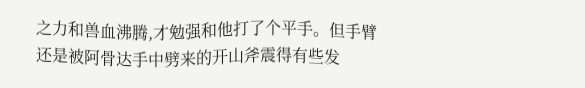之力和兽血沸腾,才勉强和他打了个平手。但手臂还是被阿骨达手中劈来的开山斧震得有些发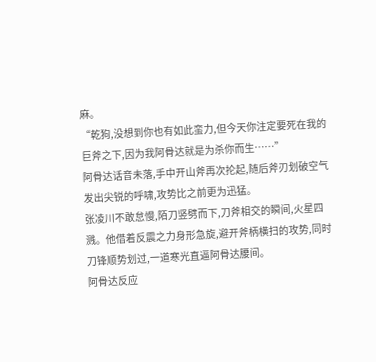麻。
“乾狗,没想到你也有如此蛮力,但今天你注定要死在我的巨斧之下,因为我阿骨达就是为杀你而生……”
阿骨达话音未落,手中开山斧再次抡起,随后斧刃划破空气发出尖锐的呼啸,攻势比之前更为迅猛。
张凌川不敢怠慢,陌刀竖劈而下,刀斧相交的瞬间,火星四溅。他借着反震之力身形急旋,避开斧柄横扫的攻势,同时刀锋顺势划过,一道寒光直逼阿骨达腰间。
阿骨达反应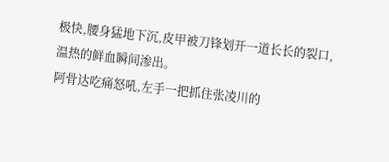极快,腰身猛地下沉,皮甲被刀锋划开一道长长的裂口,温热的鲜血瞬间渗出。
阿骨达吃痛怒吼,左手一把抓住张凌川的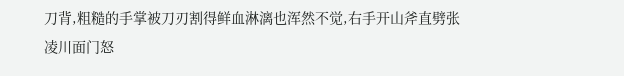刀背,粗糙的手掌被刀刃割得鲜血淋漓也浑然不觉,右手开山斧直劈张凌川面门怒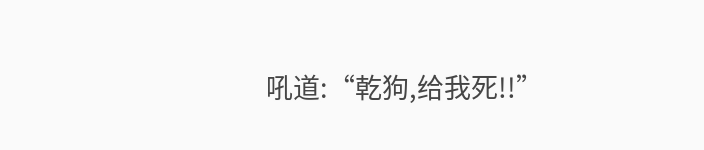吼道:“乾狗,给我死!!”